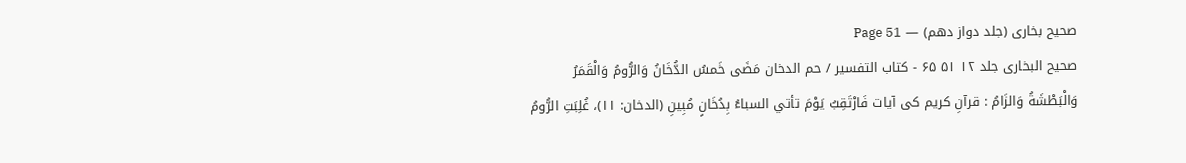صحیح بخاری (جلد دواز دھم) — Page 51
صحیح البخاری جلد ۱۲ ۵۱ ۶۵ - کتاب التفسير / حم الدخان مَضَى خَمسُ الدُّخَانُ وَالرُّومُ وَالْقَمَرُ وَالْبَطْشَةُ وَالزَامُ : قرآنِ کریم کی آیات فَارْتَقِبُ يَوْمَ تأتي السباءُ بِدُخَانٍ مُبِينِ (الدخان: ۱۱)، غُلِبَتِ الرُّومُ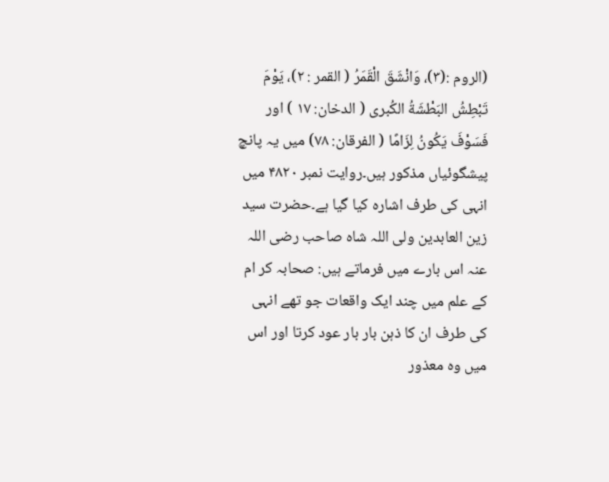(الروم :(۳)، وَانْشَقَ الْقَمَرُ ( القمر : ٢)، يَوْمَ تَبْطِشُ البَطْشَةُ الكُبرى ( الدخان: ۱۷ ) اور فَسَوْفَ يَكُونُ لِزَامًا ( الفرقان: ۷۸) میں یہ پانچ پیشگوئیاں مذکور ہیں۔روایت نمبر ۴۸۲۰ میں انہی کی طرف اشارہ کیا گیا ہے۔حضرت سید زین العابدین ولی اللہ شاہ صاحب رضی اللہ عنہ اس بارے میں فرماتے ہیں: صحابہ کر ام کے علم میں چند ایک واقعات جو تھے انہی کی طرف ان کا ذہن بار بار عود کرتا اور اس میں وہ معذور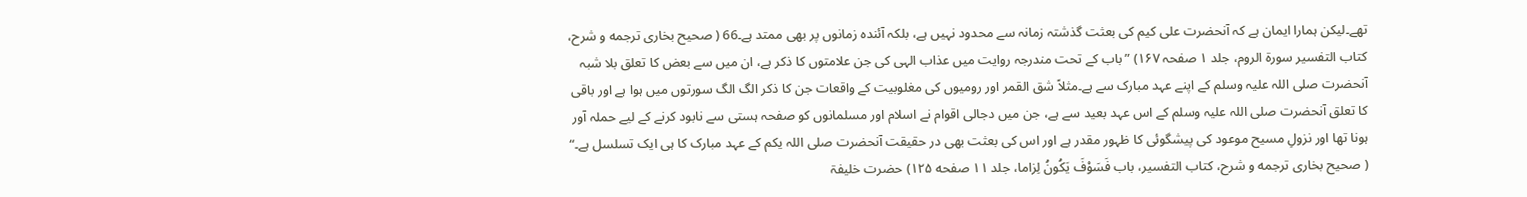تھے۔لیکن ہمارا ایمان ہے کہ آنحضرت علی کیم کی بعثت گذشتہ زمانہ سے محدود نہیں ہے، بلکہ آئندہ زمانوں پر بھی ممتد ہے۔66 ( صحیح بخاری ترجمه و شرح، کتاب التفسیر سورۃ الروم، جلد ۱ صفحہ ۱۶۷) ”باب کے تحت مندرجہ روایت میں عذاب الہی کی جن علامتوں کا ذکر ہے، ان میں سے بعض کا تعلق بلا شبہ آنحضرت صلی اللہ علیہ وسلم کے اپنے عہد مبارک سے ہے۔مثلاً شق القمر اور رومیوں کی مغلوبیت کے واقعات جن کا ذکر الگ الگ سورتوں میں ہوا ہے اور باقی کا تعلق آنحضرت صلی اللہ علیہ وسلم کے اس عہد بعید سے ہے، جن میں دجالی اقوام نے اسلام اور مسلمانوں کو صفحہ ہستی سے نابود کرنے کے لیے حملہ آور ہونا تھا اور نزولِ مسیح موعود کی پیشگوئی کا ظہور مقدر ہے اور اس کی بعثت بھی در حقیقت آنحضرت صلی اللہ یکم کے عہد مبارک کا ہی ایک تسلسل ہے۔“ ( صحیح بخاری ترجمه و شرح، کتاب التفسیر، باب فَسَوْفَ يَكُونُ لِزاما، جلد ۱۱ صفحه ۱۲۵) حضرت خلیفۃ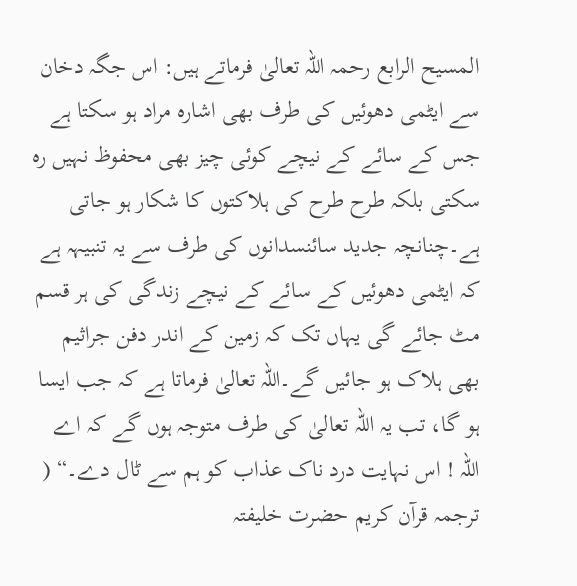المسیح الرابع رحمہ اللہ تعالیٰ فرماتے ہیں: اس جگہ دخان سے ایٹمی دھوئیں کی طرف بھی اشارہ مراد ہو سکتا ہے جس کے سائے کے نیچے کوئی چیز بھی محفوظ نہیں رہ سکتی بلکہ طرح طرح کی ہلاکتوں کا شکار ہو جاتی ہے۔چنانچہ جدید سائنسدانوں کی طرف سے یہ تنبیہہ ہے کہ ایٹمی دھوئیں کے سائے کے نیچے زندگی کی ہر قسم مٹ جائے گی یہاں تک کہ زمین کے اندر دفن جراثیم بھی ہلاک ہو جائیں گے۔اللہ تعالیٰ فرماتا ہے کہ جب ایسا ہو گا، تب یہ اللہ تعالیٰ کی طرف متوجہ ہوں گے کہ اے اللہ ! اس نہایت درد ناک عذاب کو ہم سے ٹال دے۔“ ( ترجمہ قرآن کریم حضرت خلیفتہ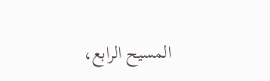المسیح الرابع،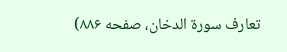تعارف سورۃ الدخان، صفحه ۸۸۶)